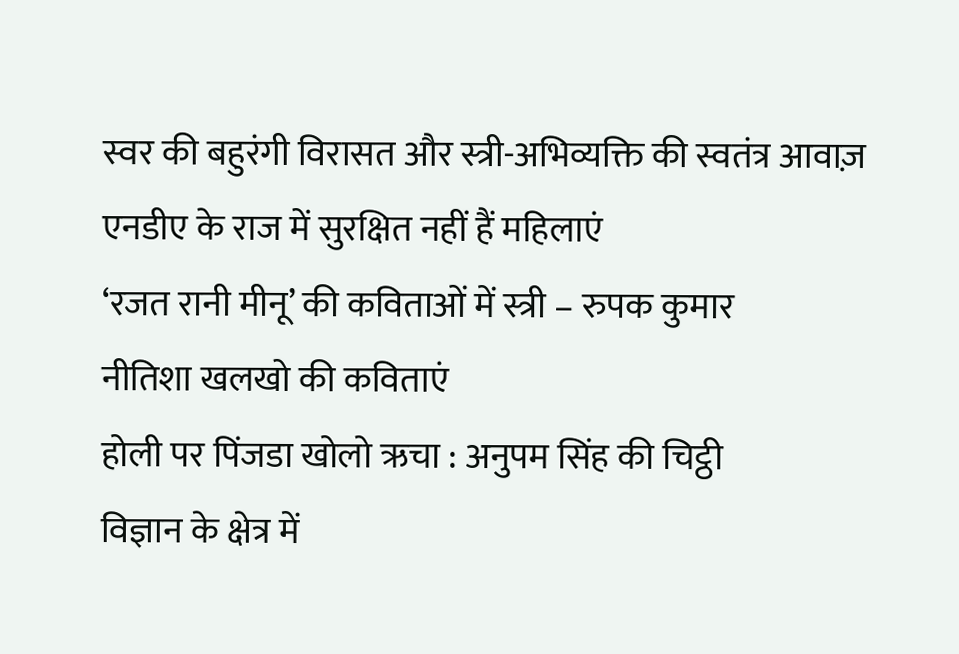स्वर की बहुरंगी विरासत और स्त्री-अभिव्यक्ति की स्वतंत्र आवाज़
एनडीए के राज में सुरक्षित नहीं हैं महिलाएं
‘रजत रानी मीनू’ की कविताओं में स्त्री – रुपक कुमार
नीतिशा खलखो की कविताएं
होली पर पिंजडा खोलो ऋचा : अनुपम सिंह की चिट्ठी
विज्ञान के क्षेत्र में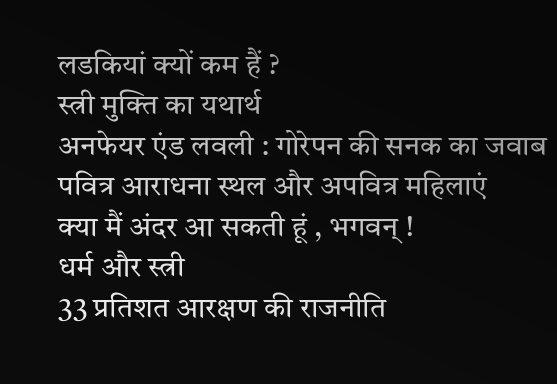लडकियां क्यों कम हैं ?
स्त्री मुक्ति का यथार्थ
अनफेयर एंड लवली : गोरेपन की सनक का जवाब
पवित्र आराधना स्थल और अपवित्र महिलाएं
क्या मैं अंदर आ सकती हूं , भगवन् !
धर्म और स्त्री
33 प्रतिशत आरक्षण की राजनीति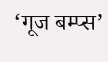‘गूज बम्प्स’